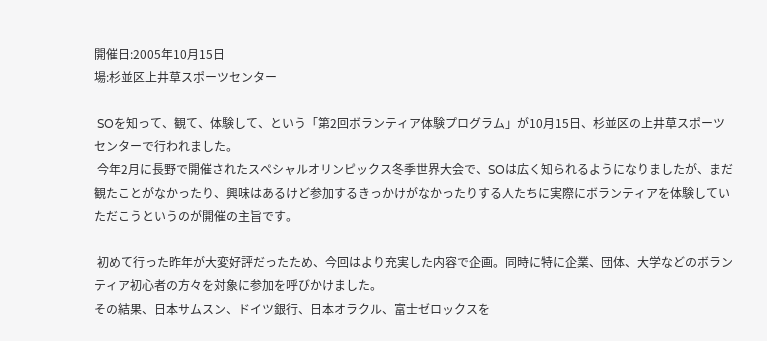開催日:2005年10月15日
場:杉並区上井草スポーツセンター

 SOを知って、観て、体験して、という「第2回ボランティア体験プログラム」が10月15日、杉並区の上井草スポーツセンターで行われました。
 今年2月に長野で開催されたスペシャルオリンピックス冬季世界大会で、SOは広く知られるようになりましたが、まだ観たことがなかったり、興味はあるけど参加するきっかけがなかったりする人たちに実際にボランティアを体験していただこうというのが開催の主旨です。

 初めて行った昨年が大変好評だったため、今回はより充実した内容で企画。同時に特に企業、団体、大学などのボランティア初心者の方々を対象に参加を呼びかけました。
その結果、日本サムスン、ドイツ銀行、日本オラクル、富士ゼロックスを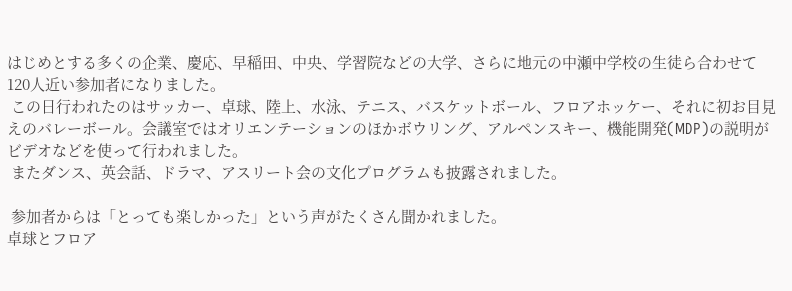はじめとする多くの企業、慶応、早稲田、中央、学習院などの大学、さらに地元の中瀬中学校の生徒ら合わせて120人近い参加者になりました。
 この日行われたのはサッカー、卓球、陸上、水泳、テニス、バスケットボール、フロアホッケー、それに初お目見えのバレーボール。会議室ではオリエンテーションのほかボウリング、アルペンスキー、機能開発(MDP)の説明がビデオなどを使って行われました。
 またダンス、英会話、ドラマ、アスリート会の文化プログラムも披露されました。

 参加者からは「とっても楽しかった」という声がたくさん聞かれました。
卓球とフロア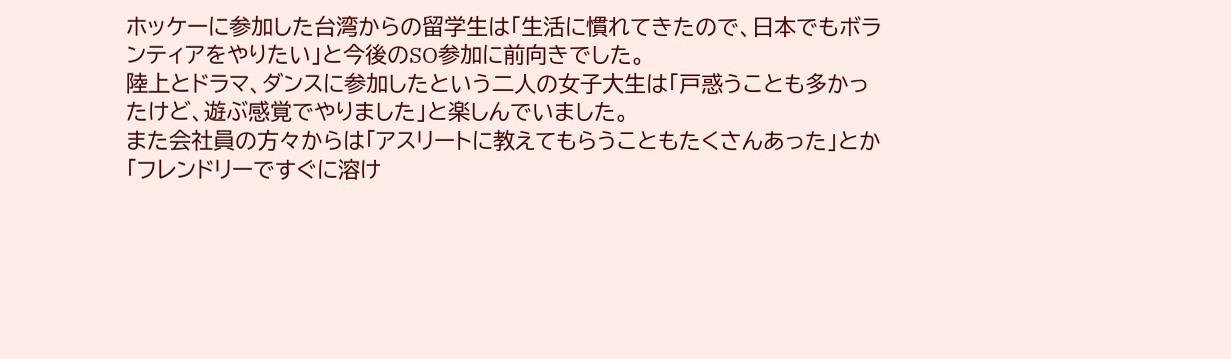ホッケーに参加した台湾からの留学生は「生活に慣れてきたので、日本でもボランティアをやりたい」と今後のSO参加に前向きでした。
陸上とドラマ、ダンスに参加したという二人の女子大生は「戸惑うことも多かったけど、遊ぶ感覚でやりました」と楽しんでいました。
また会社員の方々からは「アスリートに教えてもらうこともたくさんあった」とか「フレンドリーですぐに溶け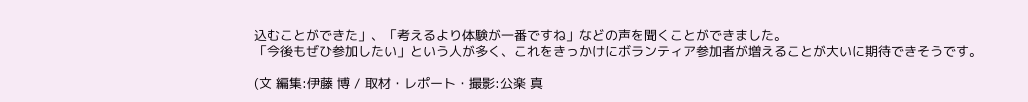込むことができた」、「考えるより体験が一番ですね」などの声を聞くことができました。
「今後もぜひ参加したい」という人が多く、これをきっかけにボランティア参加者が増えることが大いに期待できそうです。

(文 編集:伊藤 博 / 取材・レポート・撮影:公楽 真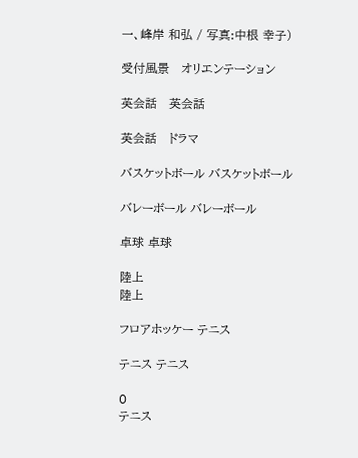一、峰岸 和弘 / 写真:中根 幸子)

受付風景   オリエンテーション

英会話   英会話

英会話   ドラマ

バスケットボール バスケットボール

バレーボール バレーボール

卓球 卓球

陸上
陸上

フロアホッケー テニス

テニス テニス

0
テニス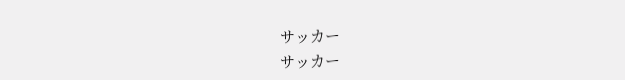サッカー
サッカー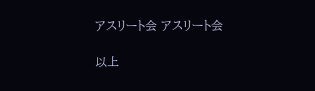アスリート会 アスリート会

以上